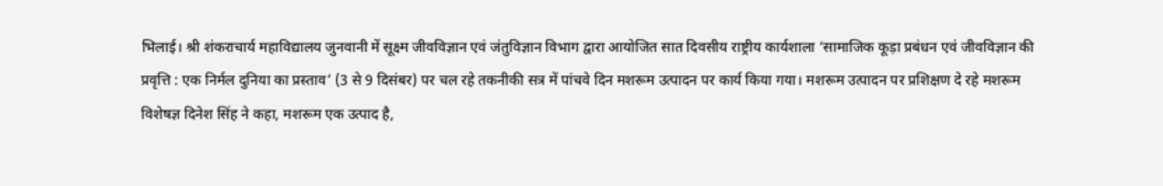भिलाई। श्री शंकराचार्य महाविद्यालय जुनवानी में सूक्ष्म जीवविज्ञान एवं जंतुविज्ञान विभाग द्वारा आयोजित सात दिवसीय राष्ट्रीय कार्यशाला ‘सामाजिक कूड़ा प्रबंधन एवं जीवविज्ञान की प्रवृत्ति : एक निर्मल दुनिया का प्रस्ताव’ (3 से 9 दिसंबर) पर चल रहे तकनीकी सत्र में पांचवे दिन मशरूम उत्पादन पर कार्य किया गया। मशरूम उत्पादन पर प्रशिक्षण दे रहे मशरूम विशेषज्ञ दिनेश सिंह ने कहा, मशरूम एक उत्पाद है,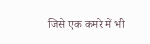जिसे एक कमरे में भी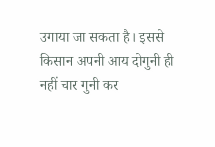उगाया जा सकता है। इससे किसान अपनी आय दोगुनी ही नहीं चार गुनी कर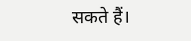सकते हैं।